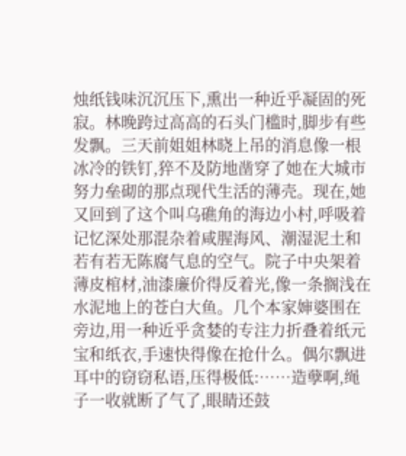烛纸钱味沉沉压下,熏出一种近乎凝固的死寂。林晚跨过高高的石头门槛时,脚步有些发飘。三天前姐姐林晓上吊的消息像一根冰冷的铁钉,猝不及防地凿穿了她在大城市努力垒砌的那点现代生活的薄壳。现在,她又回到了这个叫乌礁角的海边小村,呼吸着记忆深处那混杂着咸腥海风、潮湿泥土和若有若无陈腐气息的空气。院子中央架着薄皮棺材,油漆廉价得反着光,像一条搁浅在水泥地上的苍白大鱼。几个本家婶婆围在旁边,用一种近乎贪婪的专注力折叠着纸元宝和纸衣,手速快得像在抢什么。偶尔飘进耳中的窃窃私语,压得极低:……造孽啊,绳子一收就断了气了,眼睛还鼓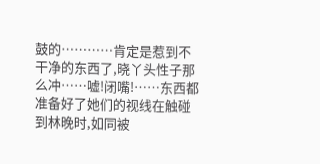鼓的…………肯定是惹到不干净的东西了,晓丫头性子那么冲……嘘!闭嘴!……东西都准备好了她们的视线在触碰到林晚时,如同被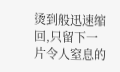烫到般迅速缩回,只留下一片令人窒息的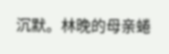沉默。林晚的母亲蜷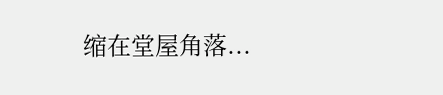缩在堂屋角落...